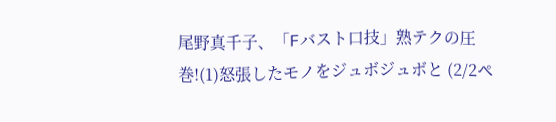尾野真千子、「Fバスト口技」熟テクの圧巻!(1)怒張したモノをジュボジュボと (2/2ペ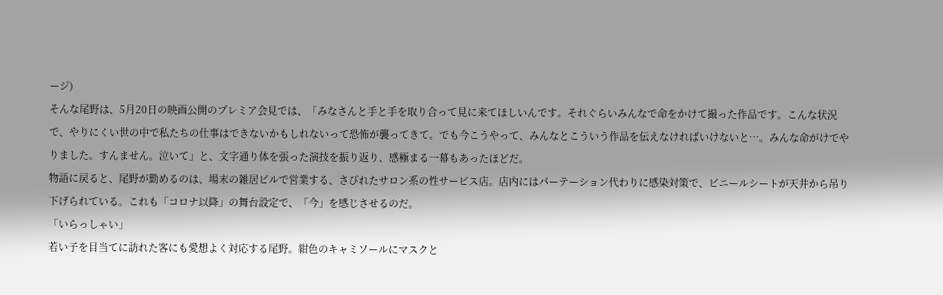ージ)
そんな尾野は、5月20日の映画公開のプレミア会見では、「みなさんと手と手を取り合って見に来てほしいんです。それぐらいみんなで命をかけて撮った作品です。こんな状況で、やりにくい世の中で私たちの仕事はできないかもしれないって恐怖が襲ってきて。でも今こうやって、みんなとこういう作品を伝えなければいけないと…。みんな命がけでやりました。すんません。泣いて」と、文字通り体を張った演技を振り返り、感極まる一幕もあったほどだ。
物語に戻ると、尾野が勤めるのは、場末の雑居ビルで営業する、さびれたサロン系の性サービス店。店内にはパーテーション代わりに感染対策で、ビニールシートが天井から吊り下げられている。これも「コロナ以降」の舞台設定で、「今」を感じさせるのだ。
「いらっしゃい」
若い子を目当てに訪れた客にも愛想よく対応する尾野。紺色のキャミソールにマスクと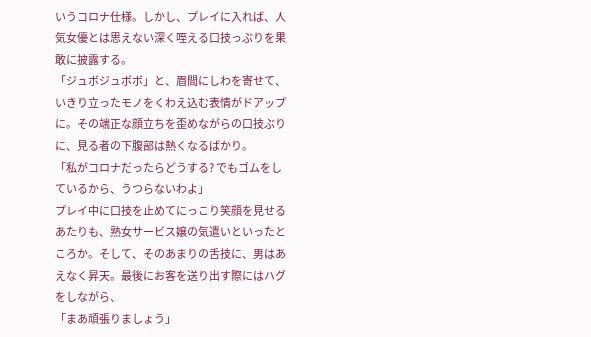いうコロナ仕様。しかし、プレイに入れば、人気女優とは思えない深く咥える口技っぷりを果敢に披露する。
「ジュボジュボボ」と、眉間にしわを寄せて、いきり立ったモノをくわえ込む表情がドアップに。その端正な顔立ちを歪めながらの口技ぶりに、見る者の下腹部は熱くなるばかり。
「私がコロナだったらどうする? でもゴムをしているから、うつらないわよ」
プレイ中に口技を止めてにっこり笑顔を見せるあたりも、熟女サービス嬢の気遣いといったところか。そして、そのあまりの舌技に、男はあえなく昇天。最後にお客を送り出す際にはハグをしながら、
「まあ頑張りましょう」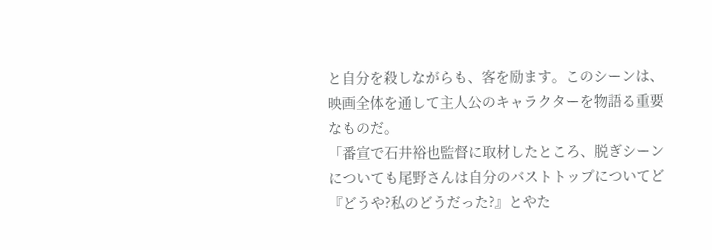と自分を殺しながらも、客を励ます。このシーンは、映画全体を通して主人公のキャラクターを物語る重要なものだ。
「番宣で石井裕也監督に取材したところ、脱ぎシーンについても尾野さんは自分のバストトップについてど『どうや?私のどうだった?』とやた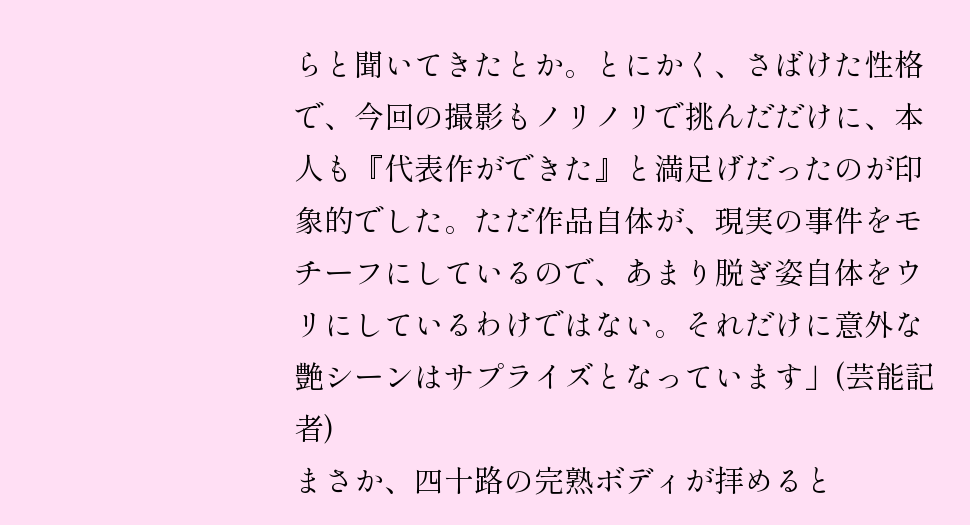らと聞いてきたとか。とにかく、さばけた性格で、今回の撮影もノリノリで挑んだだけに、本人も『代表作ができた』と満足げだったのが印象的でした。ただ作品自体が、現実の事件をモチーフにしているので、あまり脱ぎ姿自体をウリにしているわけではない。それだけに意外な艶シーンはサプライズとなっています」(芸能記者)
まさか、四十路の完熟ボディが拝めると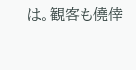は。観客も僥倖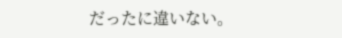だったに違いない。